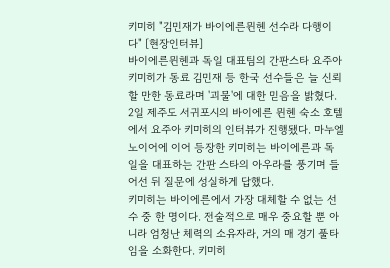키미히 "김민재가 바이에른뮌헨 선수라 다행이다" [현장인터뷰]
바이에른뮌헨과 독일 대표팀의 간판스타 요주아 키미히가 동료 김민재 등 한국 선수들은 늘 신뢰할 만한 동료라며 '괴물'에 대한 믿음을 밝혔다.
2일 제주도 서귀포시의 바이에른 뮌헨 숙소 호텔에서 요주아 키미히의 인터뷰가 진행됐다. 마누엘 노이어에 이어 등장한 키미히는 바이에른과 독일을 대표하는 간판 스타의 아우라를 풍기며 들어선 뒤 질문에 성실하게 답했다.
키미히는 바이에른에서 가장 대체할 수 없는 선수 중 한 명이다. 전술적으로 매우 중요할 뿐 아니라 엄청난 체력의 소유자라, 거의 매 경기 풀타임을 소화한다. 키미히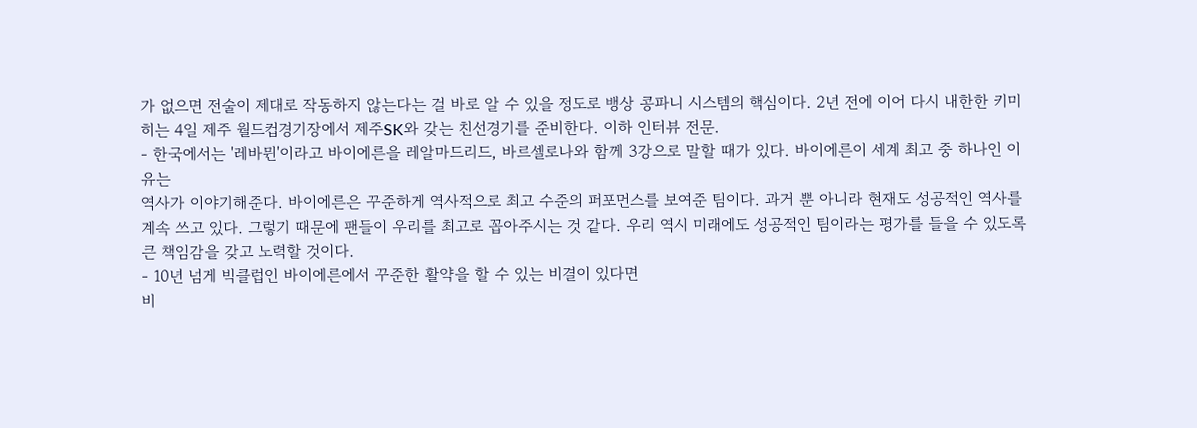가 없으면 전술이 제대로 작동하지 않는다는 걸 바로 알 수 있을 정도로 뱅상 콩파니 시스템의 핵심이다. 2년 전에 이어 다시 내한한 키미히는 4일 제주 월드컵경기장에서 제주SK와 갖는 친선경기를 준비한다. 이하 인터뷰 전문.
- 한국에서는 '레바뮌'이라고 바이에른을 레알마드리드, 바르셀로나와 함께 3강으로 말할 때가 있다. 바이에른이 세계 최고 중 하나인 이유는
역사가 이야기해준다. 바이에른은 꾸준하게 역사적으로 최고 수준의 퍼포먼스를 보여준 팀이다. 과거 뿐 아니라 현재도 성공적인 역사를 계속 쓰고 있다. 그렇기 때문에 팬들이 우리를 최고로 꼽아주시는 것 같다. 우리 역시 미래에도 성공적인 팀이라는 평가를 들을 수 있도록 큰 책임감을 갖고 노력할 것이다.
- 10년 넘게 빅클럽인 바이에른에서 꾸준한 활약을 할 수 있는 비결이 있다면
비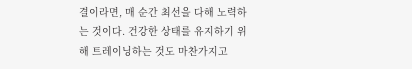결이라면, 매 순간 최선을 다해 노력하는 것이다. 건강한 상태를 유지하기 위해 트레이닝하는 것도 마찬가지고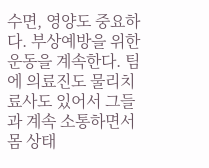수면, 영양도 중요하다. 부상예방을 위한 운동을 계속한다. 팀에 의료진도 물리치료사도 있어서 그들과 계속 소통하면서 몸 상태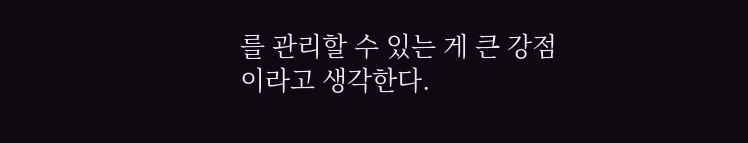를 관리할 수 있는 게 큰 강점이라고 생각한다.